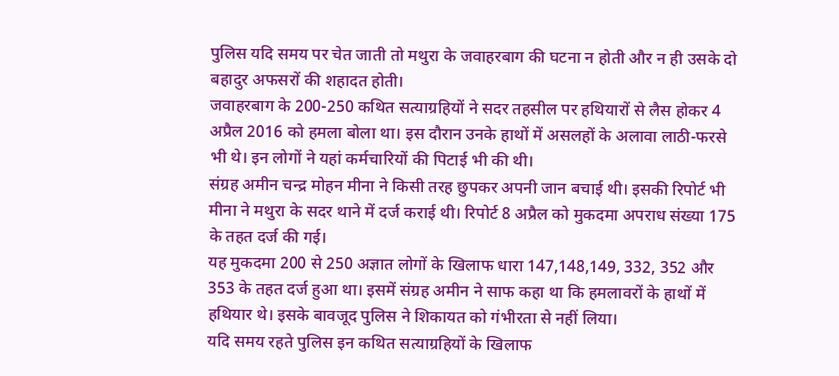पुलिस यदि समय पर चेत जाती तो मथुरा के जवाहरबाग की घटना न होती और न ही उसके दो बहादुर अफसरों की शहादत होती।
जवाहरबाग के 200-250 कथित सत्याग्रहियों ने सदर तहसील पर हथियारों से लैस होकर 4 अप्रैल 2016 को हमला बोला था। इस दौरान उनके हाथों में असलहों के अलावा लाठी-फरसे भी थे। इन लोगों ने यहां कर्मचारियों की पिटाई भी की थी।
संग्रह अमीन चन्द्र मोहन मीना ने किसी तरह छुपकर अपनी जान बचाई थी। इसकी रिपोर्ट भी मीना ने मथुरा के सदर थाने में दर्ज कराई थी। रिपोर्ट 8 अप्रैल को मुकदमा अपराध संख्या 175 के तहत दर्ज की गई।
यह मुकदमा 200 से 250 अज्ञात लोगों के खिलाफ धारा 147,148,149, 332, 352 और 353 के तहत दर्ज हुआ था। इसमें संग्रह अमीन ने साफ कहा था कि हमलावरों के हाथों में हथियार थे। इसके बावजूद पुलिस ने शिकायत को गंभीरता से नहीं लिया।
यदि समय रहते पुलिस इन कथित सत्याग्रहियों के खिलाफ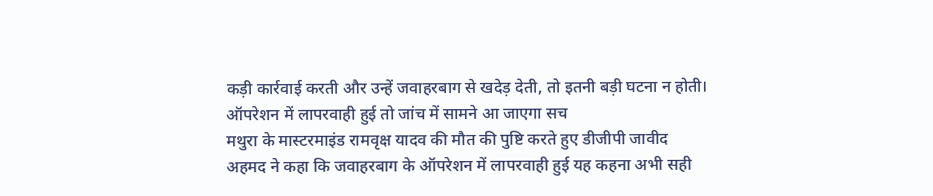कड़ी कार्रवाई करती और उन्हें जवाहरबाग से खदेड़ देती, तो इतनी बड़ी घटना न होती।
ऑपरेशन में लापरवाही हुई तो जांच में सामने आ जाएगा सच
मथुरा के मास्टरमाइंड रामवृक्ष यादव की मौत की पुष्टि करते हुए डीजीपी जावीद अहमद ने कहा कि जवाहरबाग के ऑपरेशन में लापरवाही हुई यह कहना अभी सही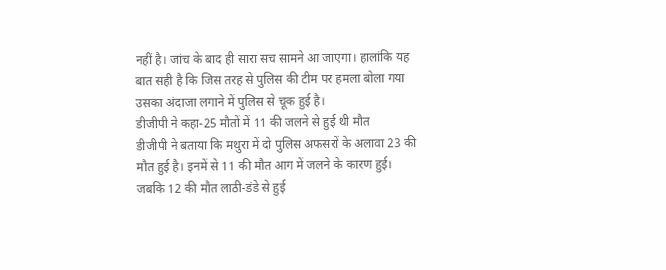नहीं है। जांच के बाद ही सारा सच सामने आ जाएगा। हालांकि यह बात सही है कि जिस तरह से पुलिस की टीम पर हमला बोला गया उसका अंदाजा लगाने में पुलिस से चूक हुई है।
डीजीपी ने कहा-25 मौतों में 11 की जलने से हुई थी मौत
डीजीपी ने बताया कि मथुरा में दो पुलिस अफसरों के अलावा 23 की मौत हुई है। इनमें से 11 की मौत आग में जलने के कारण हुई।
जबकि 12 की मौत लाठी-डंडे से हुई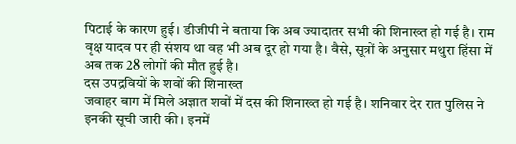पिटाई के कारण हुई। डीजीपी ने बताया कि अब ज्यादातर सभी की शिनाख्त हो गई है। राम वृक्ष यादव पर ही संशय था वह भी अब दूर हो गया है। वैसे, सूत्रों के अनुसार मथुरा हिंसा में अब तक 28 लोगों की मौत हुई है।
दस उपद्रवियों के शवों की शिनाख्त
जवाहर बाग में मिले अज्ञात शवों में दस की शिनाख्त हो गई है। शनिवार देर रात पुलिस ने इनकी सूची जारी की। इनमें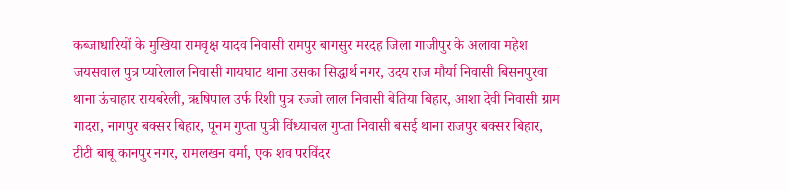कब्जाधारियों के मुखिया रामवृक्ष यादव निवासी रामपुर बागसुर मरदह जिला गाजीपुर के अलावा महेश जयसवाल पुत्र प्यारेलाल निवासी गायघाट थाना उसका सिद्धार्थ नगर, उदय राज मौर्या निवासी बिसनपुरवा थाना ऊंचाहार रायबरेली, ऋषिपाल उर्फ रिशी पुत्र रज्जो लाल निवासी बेतिया बिहार, आशा देवी निवासी ग्राम गादरा, नागपुर बक्सर बिहार, पूनम गुप्ता पुत्री विंध्याचल गुप्ता निवासी बसई थाना राजपुर बक्सर बिहार, टीटी बाबू कानपुर नगर, रामलखन वर्मा, एक शव परविंदर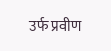उर्फ प्रवीण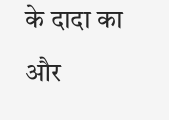के दादा का और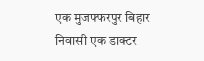एक मुजफ्फरपुर बिहार निवासी एक डाक्टर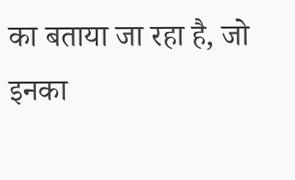का बताया जा रहा है, जो इनका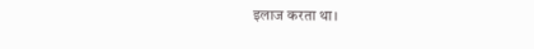इलाज करता था।